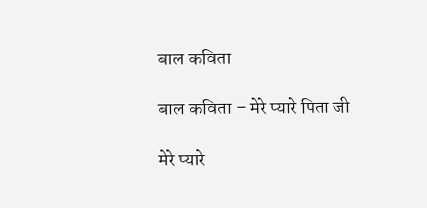बाल कविता

बाल कविता – मेरे प्यारे पिता जी

मेरे प्यारे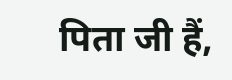पिता जी हैं,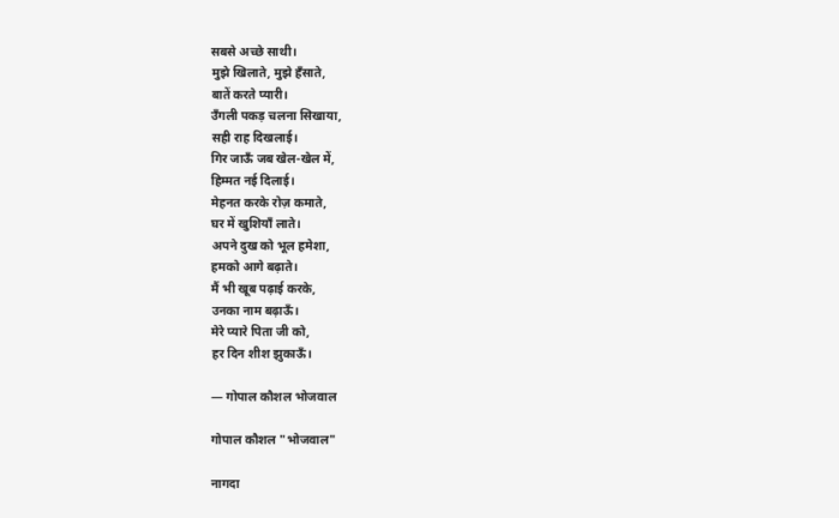सबसे अच्छे साथी।
मुझे खिलाते, मुझे हँसाते,
बातें करते प्यारी।
उँगली पकड़ चलना सिखाया,
सही राह दिखलाई।
गिर जाऊँ जब खेल-खेल में,
हिम्मत नई दिलाई।
मेहनत करके रोज़ कमाते,
घर में खुशियाँ लाते।
अपने दुख को भूल हमेशा,
हमको आगे बढ़ाते।
मैं भी खूब पढ़ाई करके,
उनका नाम बढ़ाऊँ।
मेरे प्यारे पिता जी को,
हर दिन शीश झुकाऊँ।

— गोपाल कौशल भोजवाल

गोपाल कौशल "भोजवाल"

नागदा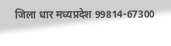जिला धार मध्यप्रदेश 99814-67300